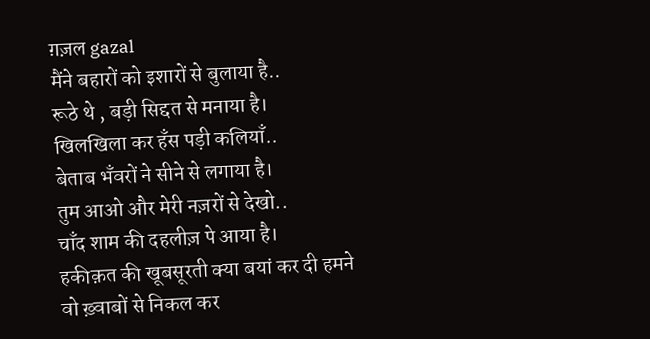ग़ज़ल gazal
मैंने बहारों को इशारों से बुलाया है..
रूठे थे , बड़ी सिद्दत से मनाया है।
खिलखिला कर हँस पड़ी कलियाँ..
बेताब भँवरों ने सीने से लगाया है।
तुम आओ और मेरी नज़रों से देखो..
चाँद शाम की दहलीज़ पे आया है।
हकीक़त की खूबसूरती क्या बयां कर दी हमने
वो ख़्वाबों से निकल कर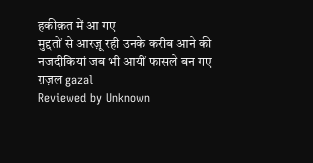हकीक़त में आ गए
मुद्दतों से आरज़ू रही उनके करीब आने की
नजदीकियां जब भी आयीं फासले बन गए
ग़ज़ल gazal
Reviewed by Unknown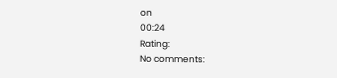on
00:24
Rating:
No comments: